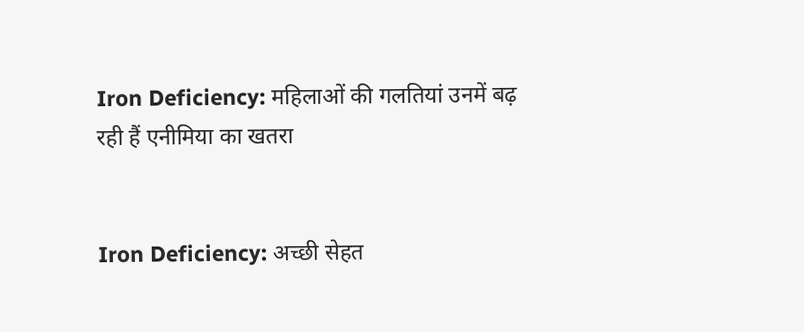Iron Deficiency: महिलाओं की गलतियां उनमें बढ़ रही हैं एनीमिया का खतरा


Iron Deficiency: अच्छी सेहत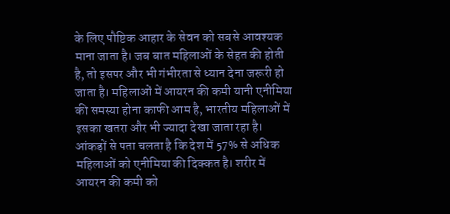के लिए पौष्टिक आहार के सेवन को सबसे आवश्यक माना जाता है। जब बात महिलाओं के सेहत की होती है, तो इसपर और भी गंभीरता से ध्यान देना जरूरी हो जाता है। महिलाओं में आयरन की कमी यानी एनीमिया की समस्या होना काफी आम है, भारतीय महिलाओं में इसका खतरा और भी ज्यादा देखा जाता रहा है। आंकड़ों से पता चलता है कि देश में 57% से अधिक महिलाओं को एनीमिया की दिक्कत है। शरीर में आयरन की कमी को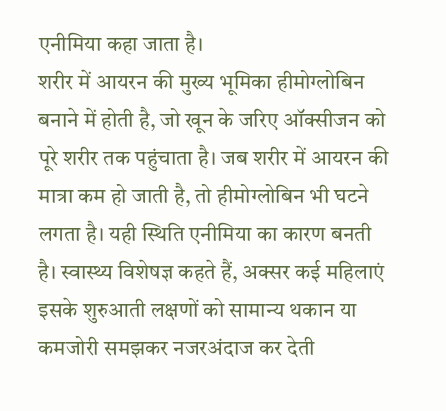एनीमिया कहा जाता है।
शरीर में आयरन की मुख्य भूमिका हीमोग्लोबिन बनाने में होती है, जो खून के जरिए ऑक्सीजन को पूरे शरीर तक पहुंचाता है। जब शरीर में आयरन की मात्रा कम हो जाती है, तो हीमोग्लोबिन भी घटने लगता है। यही स्थिति एनीमिया का कारण बनती है। स्वास्थ्य विशेषज्ञ कहते हैं, अक्सर कई महिलाएं इसके शुरुआती लक्षणों को सामान्य थकान या कमजोरी समझकर नजरअंदाज कर देती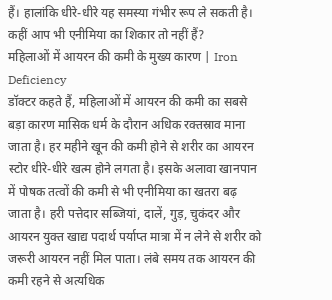हैं। हालांकि धीरे-धीरे यह समस्या गंभीर रूप ले सकती है। कहीं आप भी एनीमिया का शिकार तो नहीं हैं?
महिलाओं में आयरन की कमी के मुख्य कारण | Iron Deficiency
डॉक्टर कहते हैं, महिलाओं में आयरन की कमी का सबसे बड़ा कारण मासिक धर्म के दौरान अधिक रक्तस्राव माना जाता है। हर महीने खून की कमी होने से शरीर का आयरन स्टोर धीरे-धीरे खत्म होने लगता है। इसके अलावा खानपान में पोषक तत्वों की कमी से भी एनीमिया का खतरा बढ़ जाता है। हरी पत्तेदार सब्जियां, दालें, गुड़, चुकंदर और आयरन युक्त खाद्य पदार्थ पर्याप्त मात्रा में न लेने से शरीर को जरूरी आयरन नहीं मिल पाता। लंबे समय तक आयरन की कमी रहने से अत्यधिक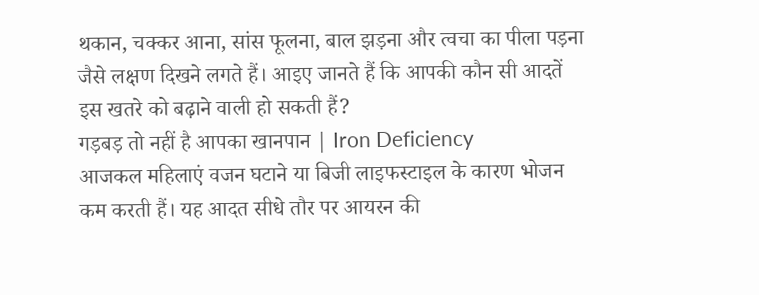थकान, चक्कर आना, सांस फूलना, बाल झड़ना और त्वचा का पीला पड़ना जैसे लक्षण दिखने लगते हैं। आइए जानते हैं कि आपकी कौन सी आदतें इस खतरे को बढ़ाने वाली हो सकती हैं?
गड़बड़ तो नहीं है आपका खानपान | Iron Deficiency
आजकल महिलाएं वजन घटाने या बिजी लाइफस्टाइल के कारण भोजन कम करती हैं। यह आदत सीधे तौर पर आयरन की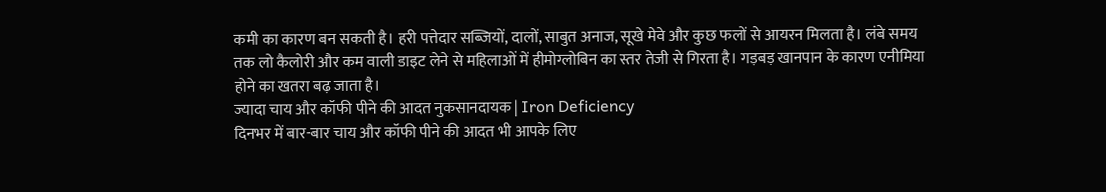कमी का कारण बन सकती है। हरी पत्तेदार सब्जियों, दालों, साबुत अनाज, सूखे मेवे और कुछ फलों से आयरन मिलता है। लंबे समय तक लो कैलोरी और कम वाली डाइट लेने से महिलाओं में हीमोग्लोबिन का स्तर तेजी से गिरता है। गड़बड़ खानपान के कारण एनीमिया होने का खतरा बढ़ जाता है।
ज्यादा चाय और कॉफी पीने की आदत नुकसानदायक | Iron Deficiency
दिनभर में बार-बार चाय और कॉफी पीने की आदत भी आपके लिए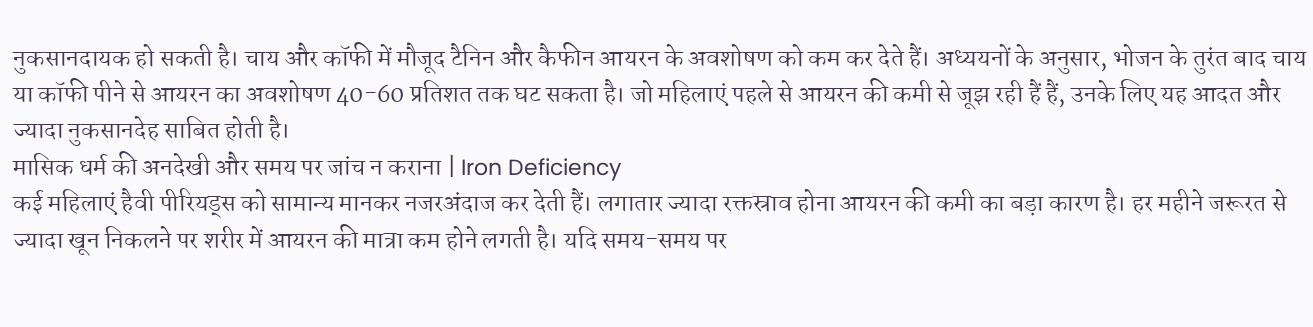नुकसानदायक हो सकती है। चाय और कॉफी में मौजूद टैनिन और कैफीन आयरन के अवशोषण को कम कर देते हैं। अध्ययनों के अनुसार, भोजन के तुरंत बाद चाय या कॉफी पीने से आयरन का अवशोषण 40-60 प्रतिशत तक घट सकता है। जो महिलाएं पहले से आयरन की कमी से जूझ रही हैं हैं, उनके लिए यह आदत और ज्यादा नुकसानदेह साबित होती है।
मासिक धर्म की अनदेखी और समय पर जांच न कराना | Iron Deficiency
कई महिलाएं हैवी पीरियड्स को सामान्य मानकर नजरअंदाज कर देती हैं। लगातार ज्यादा रक्तस्राव होना आयरन की कमी का बड़ा कारण है। हर महीने जरूरत से ज्यादा खून निकलने पर शरीर में आयरन की मात्रा कम होने लगती है। यदि समय-समय पर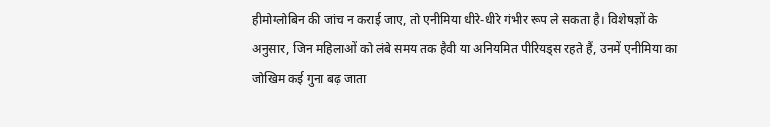हीमोग्लोबिन की जांच न कराई जाए, तो एनीमिया धीरे-धीरे गंभीर रूप ले सकता है। विशेषज्ञों के अनुसार, जिन महिलाओं को लंबे समय तक हैवी या अनियमित पीरियड्स रहते हैं, उनमें एनीमिया का जोखिम कई गुना बढ़ जाता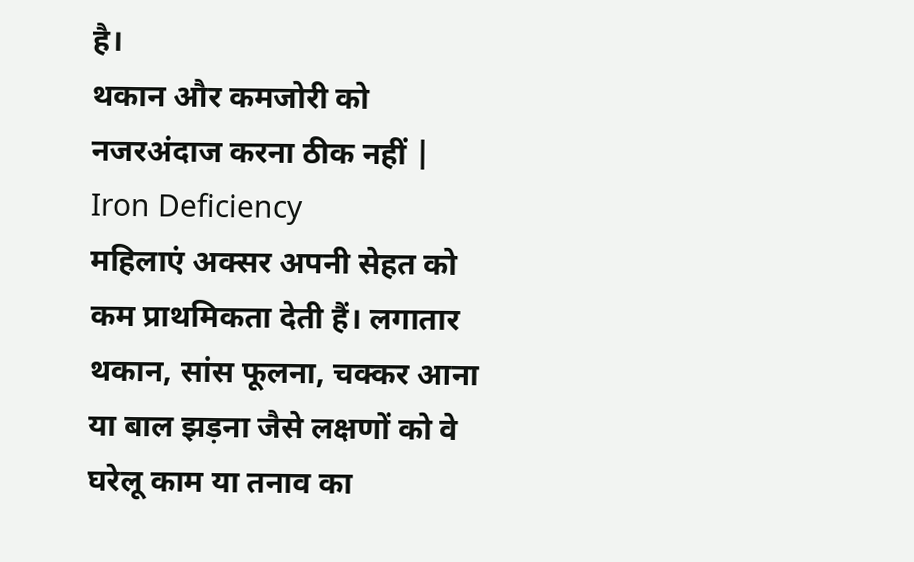है।
थकान और कमजोरी को नजरअंदाज करना ठीक नहीं | Iron Deficiency
महिलाएं अक्सर अपनी सेहत को कम प्राथमिकता देती हैं। लगातार थकान, सांस फूलना, चक्कर आना या बाल झड़ना जैसे लक्षणों को वे घरेलू काम या तनाव का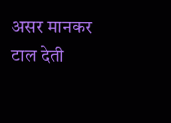असर मानकर टाल देती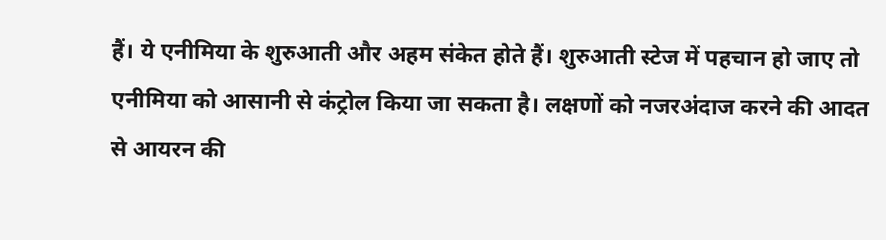हैं। ये एनीमिया के शुरुआती और अहम संकेत होते हैं। शुरुआती स्टेज में पहचान हो जाए तो एनीमिया को आसानी से कंट्रोल किया जा सकता है। लक्षणों को नजरअंदाज करने की आदत से आयरन की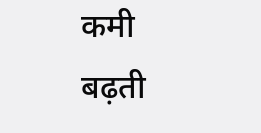कमी बढ़ती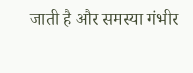जाती है और समस्या गंभीर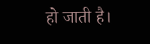हो जाती है।